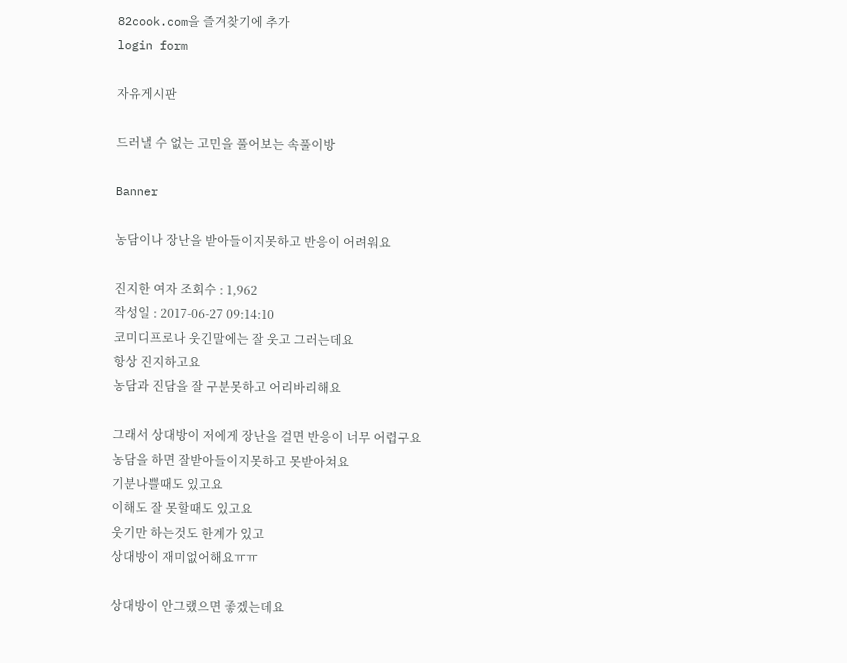82cook.com을 즐겨찾기에 추가
login form

자유게시판

드러낼 수 없는 고민을 풀어보는 속풀이방

Banner

농담이나 장난을 받아들이지못하고 반응이 어려워요

진지한 여자 조회수 : 1,962
작성일 : 2017-06-27 09:14:10
코미디프로나 웃긴말에는 잘 웃고 그러는데요
항상 진지하고요
농담과 진담을 잘 구분못하고 어리바리해요

그래서 상대방이 저에게 장난을 걸면 반응이 너무 어렵구요
농담을 하면 잘받아들이지못하고 못받아쳐요
기분나쁠때도 있고요
이해도 잘 못할때도 있고요
웃기만 하는것도 한계가 있고
상대방이 재미없어해요ㅠㅠ

상대방이 안그랬으면 좋겠는데요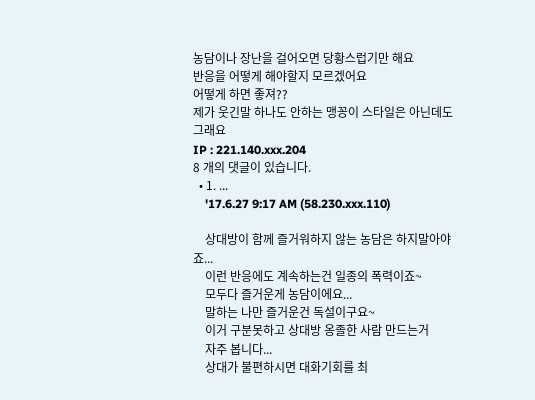농담이나 장난을 걸어오면 당황스럽기만 해요
반응을 어떻게 해야할지 모르겠어요
어떻게 하면 좋져??
제가 웃긴말 하나도 안하는 맹꽁이 스타일은 아닌데도 그래요
IP : 221.140.xxx.204
8 개의 댓글이 있습니다.
  • 1. ...
    '17.6.27 9:17 AM (58.230.xxx.110)

    상대방이 함께 즐거워하지 않는 농담은 하지말아야죠...
    이런 반응에도 계속하는건 일종의 폭력이죠~
    모두다 즐거운게 농담이에요...
    말하는 나만 즐거운건 독설이구요~
    이거 구분못하고 상대방 옹졸한 사람 만드는거
    자주 봅니다...
    상대가 불편하시면 대화기회를 최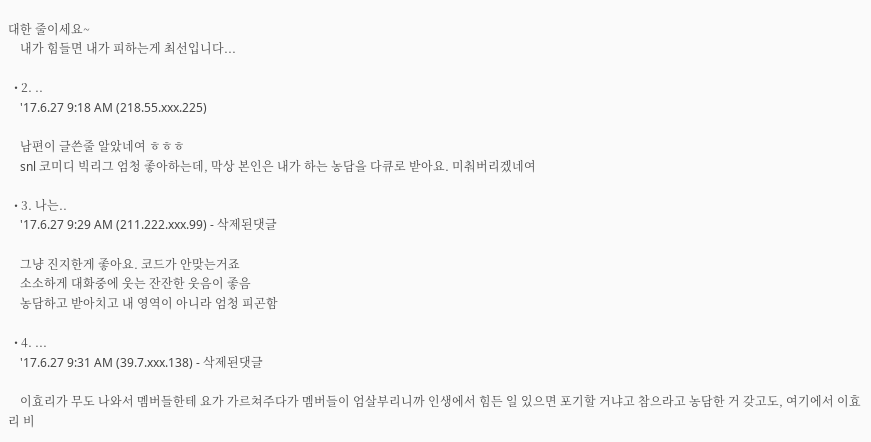대한 줄이세요~
    내가 힘들면 내가 피하는게 최선입니다...

  • 2. ..
    '17.6.27 9:18 AM (218.55.xxx.225)

    남편이 글쓴줄 알았네여 ㅎㅎㅎ
    snl 코미디 빅리그 엄청 좋아하는데, 막상 본인은 내가 하는 농담을 다큐로 받아요. 미춰버리겠네여

  • 3. 나는..
    '17.6.27 9:29 AM (211.222.xxx.99) - 삭제된댓글

    그냥 진지한게 좋아요. 코드가 안맞는거죠
    소소하게 대화중에 웃는 잔잔한 웃음이 좋음
    농담하고 받아치고 내 영역이 아니라 엄청 피곤함

  • 4. ...
    '17.6.27 9:31 AM (39.7.xxx.138) - 삭제된댓글

    이효리가 무도 나와서 멤버들한테 요가 가르쳐주다가 멤버들이 엄살부리니까 인생에서 힘든 일 있으면 포기할 거냐고 참으라고 농담한 거 갖고도, 여기에서 이효리 비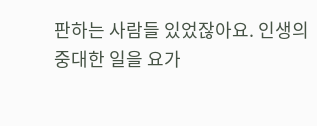판하는 사람들 있었잖아요. 인생의 중대한 일을 요가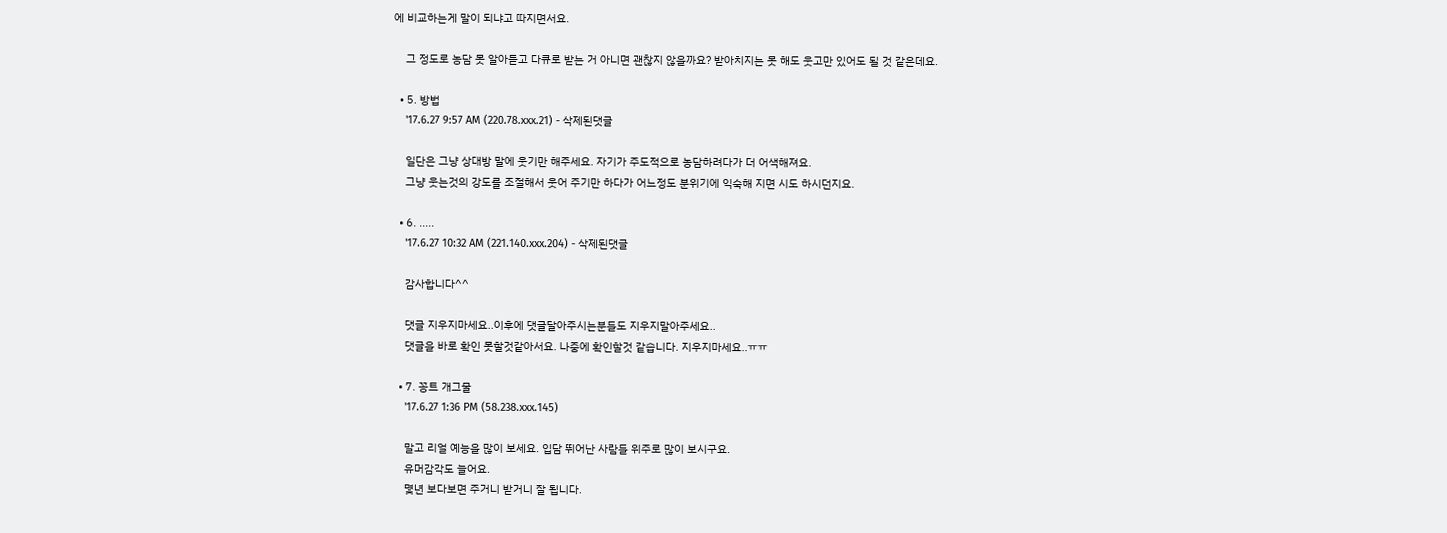에 비교하는게 말이 되냐고 따지면서요.

    그 정도로 농담 못 알아듣고 다큐로 받는 거 아니면 괜찮지 않을까요? 받아치지는 못 해도 웃고만 있어도 될 것 같은데요.

  • 5. 방법
    '17.6.27 9:57 AM (220.78.xxx.21) - 삭제된댓글

    일단은 그냥 상대방 말에 웃기만 해주세요. 자기가 주도적으로 농담하려다가 더 어색해져요.
    그냥 웃는것의 강도를 조절해서 웃어 주기만 하다가 어느정도 분위기에 익숙해 지면 시도 하시던지요.

  • 6. .....
    '17.6.27 10:32 AM (221.140.xxx.204) - 삭제된댓글

    감사합니다^^

    댓글 지우지마세요..이후에 댓글달아주시는분들도 지우지말아주세요..
    댓글을 바로 확인 못할것같아서요. 나중에 확인할것 같습니다. 지우지마세요..ㅠㅠ

  • 7. 꽁트 개그물
    '17.6.27 1:36 PM (58.238.xxx.145)

    말고 리얼 예능을 많이 보세요. 입담 뛰어난 사람들 위주로 많이 보시구요.
    유머감각도 늘어요.
    몇년 보다보면 주거니 받거니 잘 됩니다.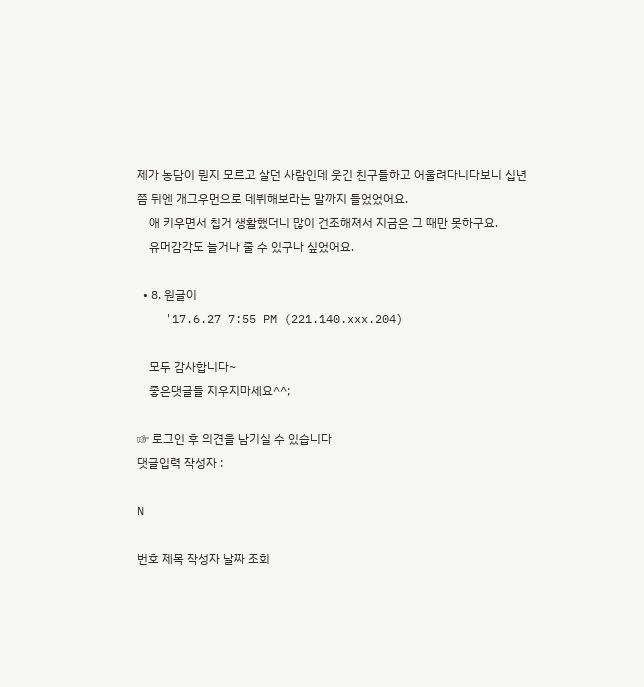제가 농담이 뭔지 모르고 살던 사람인데 웃긴 친구들하고 어울려다니다보니 십년쯤 뒤엔 개그우먼으로 데뷔해보라는 말까지 들었었어요.
    애 키우면서 칩거 생활했더니 많이 건조해져서 지금은 그 때만 못하구요.
    유머감각도 늘거나 줄 수 있구나 싶었어요.

  • 8. 원글이
    '17.6.27 7:55 PM (221.140.xxx.204)

    모두 감사합니다~
    좋은댓글들 지우지마세요^^;

☞ 로그인 후 의견을 남기실 수 있습니다
댓글입력 작성자 :

N

번호 제목 작성자 날짜 조회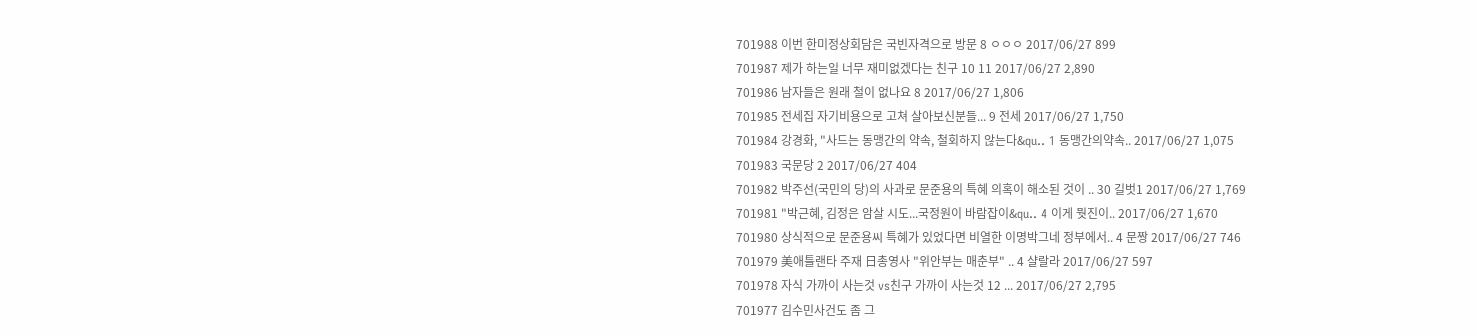701988 이번 한미정상회담은 국빈자격으로 방문 8 ㅇㅇㅇ 2017/06/27 899
701987 제가 하는일 너무 재미없겠다는 친구 10 11 2017/06/27 2,890
701986 남자들은 원래 철이 없나요 8 2017/06/27 1,806
701985 전세집 자기비용으로 고쳐 살아보신분들... 9 전세 2017/06/27 1,750
701984 강경화, "사드는 동맹간의 약속, 철회하지 않는다&qu.. 1 동맹간의약속.. 2017/06/27 1,075
701983 국문당 2 2017/06/27 404
701982 박주선(국민의 당)의 사과로 문준용의 특혜 의혹이 해소된 것이 .. 30 길벗1 2017/06/27 1,769
701981 "박근혜, 김정은 암살 시도...국정원이 바람잡이&qu.. 4 이게 뭣진이.. 2017/06/27 1,670
701980 상식적으로 문준용씨 특혜가 있었다면 비열한 이명박그네 정부에서.. 4 문짱 2017/06/27 746
701979 美애틀랜타 주재 日총영사 "위안부는 매춘부" .. 4 샬랄라 2017/06/27 597
701978 자식 가까이 사는것 vs친구 가까이 사는것 12 ... 2017/06/27 2,795
701977 김수민사건도 좀 그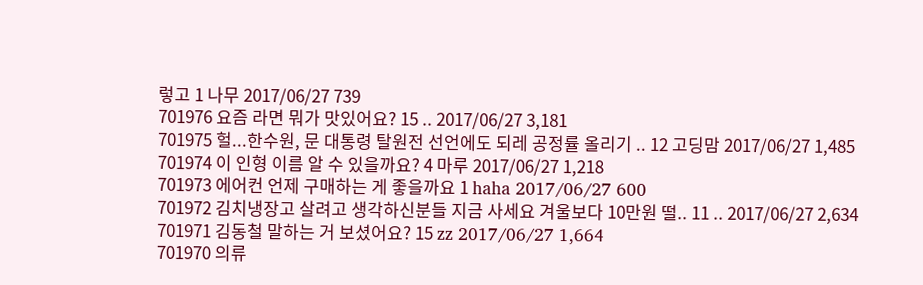렇고 1 나무 2017/06/27 739
701976 요즘 라면 뭐가 맛있어요? 15 .. 2017/06/27 3,181
701975 헐...한수원, 문 대통령 탈원전 선언에도 되레 공정률 올리기 .. 12 고딩맘 2017/06/27 1,485
701974 이 인형 이름 알 수 있을까요? 4 마루 2017/06/27 1,218
701973 에어컨 언제 구매하는 게 좋을까요 1 haha 2017/06/27 600
701972 김치냉장고 살려고 생각하신분들 지금 사세요 겨울보다 10만원 떨.. 11 .. 2017/06/27 2,634
701971 김동철 말하는 거 보셨어요? 15 zz 2017/06/27 1,664
701970 의류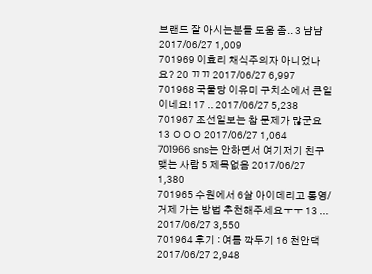브랜드 잘 아시는분들 도움 좀.. 3 냠냠 2017/06/27 1,009
701969 이효리 채식주의자 아니었나요? 20 ㄲㄲ 2017/06/27 6,997
701968 국물당 이유미 구치소에서 큰일이네요! 17 .. 2017/06/27 5,238
701967 조선일보는 참 문제가 많군요 13 ㅇㅇㅇ 2017/06/27 1,064
701966 sns는 안하면서 여기저기 친구 맺는 사람 5 제목없음 2017/06/27 1,380
701965 수원에서 6살 아이데리고 통영/거제 가는 방법 추천해주세요ㅜㅜ 13 ... 2017/06/27 3,550
701964 후기 : 여름 깍두기 16 천안댁 2017/06/27 2,948